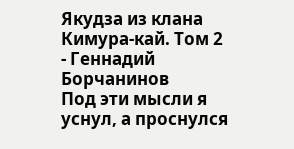Якудза из клана Кимура-кай. Том 2 - Геннадий Борчанинов
Под эти мысли я уснул, а проснулся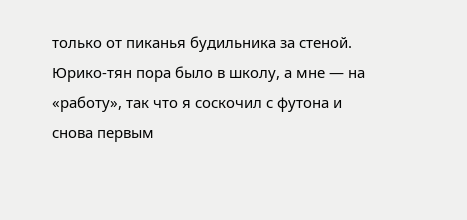только от пиканья будильника за стеной. Юрико-тян пора было в школу, а мне — на «работу», так что я соскочил с футона и снова первым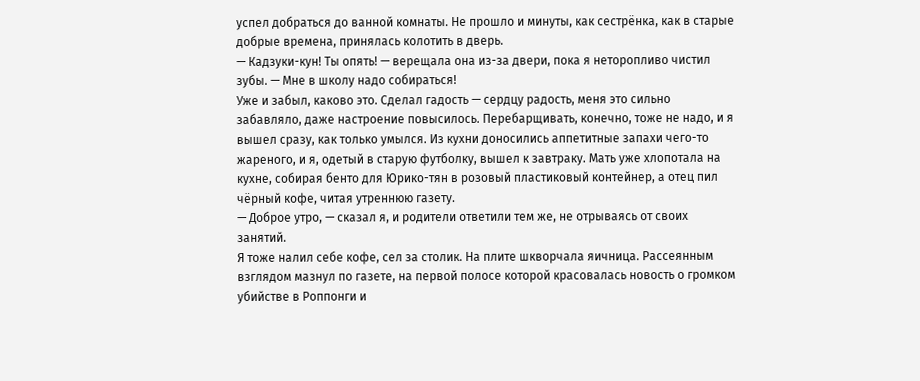успел добраться до ванной комнаты. Не прошло и минуты, как сестрёнка, как в старые добрые времена, принялась колотить в дверь.
— Кадзуки-кун! Ты опять! — верещала она из-за двери, пока я неторопливо чистил зубы. — Мне в школу надо собираться!
Уже и забыл, каково это. Сделал гадость — сердцу радость, меня это сильно забавляло, даже настроение повысилось. Перебарщивать, конечно, тоже не надо, и я вышел сразу, как только умылся. Из кухни доносились аппетитные запахи чего-то жареного, и я, одетый в старую футболку, вышел к завтраку. Мать уже хлопотала на кухне, собирая бенто для Юрико-тян в розовый пластиковый контейнер, а отец пил чёрный кофе, читая утреннюю газету.
— Доброе утро, — сказал я, и родители ответили тем же, не отрываясь от своих занятий.
Я тоже налил себе кофе, сел за столик. На плите шкворчала яичница. Рассеянным взглядом мазнул по газете, на первой полосе которой красовалась новость о громком убийстве в Роппонги и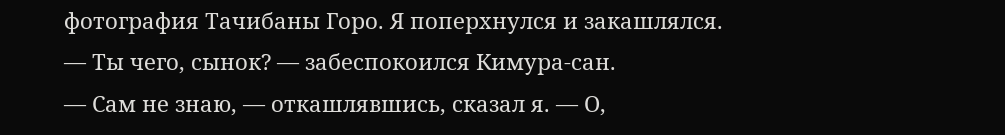фотография Тачибаны Горо. Я поперхнулся и закашлялся.
— Ты чего, сынок? — забеспокоился Кимура-сан.
— Сам не знаю, — откашлявшись, сказал я. — О,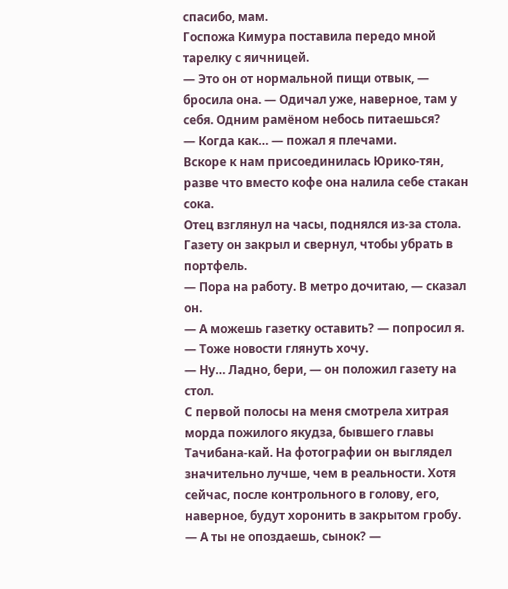спасибо, мам.
Госпожа Кимура поставила передо мной тарелку с яичницей.
— Это он от нормальной пищи отвык, — бросила она. — Одичал уже, наверное, там у себя. Одним рамёном небось питаешься?
— Когда как… — пожал я плечами.
Вскоре к нам присоединилась Юрико-тян, разве что вместо кофе она налила себе стакан сока.
Отец взглянул на часы, поднялся из-за стола. Газету он закрыл и свернул, чтобы убрать в портфель.
— Пора на работу. В метро дочитаю, — сказал он.
— А можешь газетку оставить? — попросил я. — Тоже новости глянуть хочу.
— Ну… Ладно, бери, — он положил газету на стол.
С первой полосы на меня смотрела хитрая морда пожилого якудза, бывшего главы Тачибана-кай. На фотографии он выглядел значительно лучше, чем в реальности. Хотя сейчас, после контрольного в голову, его, наверное, будут хоронить в закрытом гробу.
— А ты не опоздаешь, сынок? —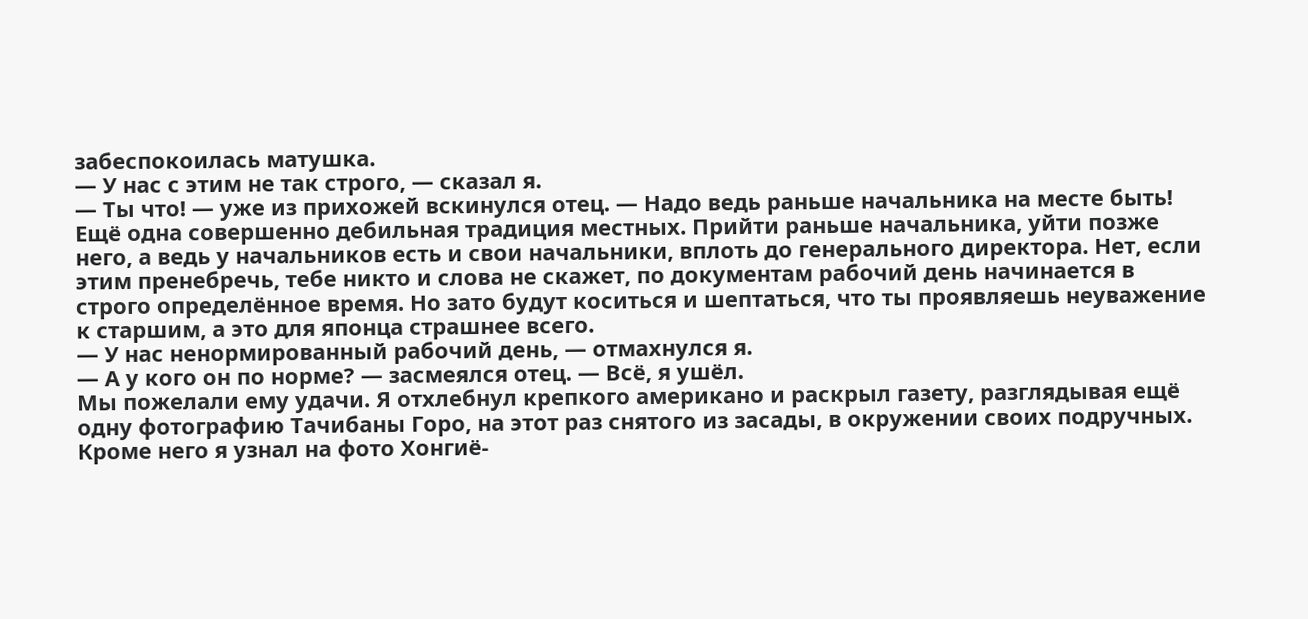забеспокоилась матушка.
— У нас с этим не так строго, — сказал я.
— Ты что! — уже из прихожей вскинулся отец. — Надо ведь раньше начальника на месте быть!
Ещё одна совершенно дебильная традиция местных. Прийти раньше начальника, уйти позже него, а ведь у начальников есть и свои начальники, вплоть до генерального директора. Нет, если этим пренебречь, тебе никто и слова не скажет, по документам рабочий день начинается в строго определённое время. Но зато будут коситься и шептаться, что ты проявляешь неуважение к старшим, а это для японца страшнее всего.
— У нас ненормированный рабочий день, — отмахнулся я.
— А у кого он по норме? — засмеялся отец. — Всё, я ушёл.
Мы пожелали ему удачи. Я отхлебнул крепкого американо и раскрыл газету, разглядывая ещё одну фотографию Тачибаны Горо, на этот раз снятого из засады, в окружении своих подручных. Кроме него я узнал на фото Хонгиё-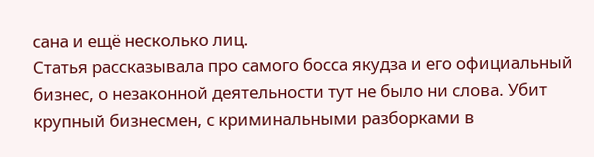сана и ещё несколько лиц.
Статья рассказывала про самого босса якудза и его официальный бизнес, о незаконной деятельности тут не было ни слова. Убит крупный бизнесмен, с криминальными разборками в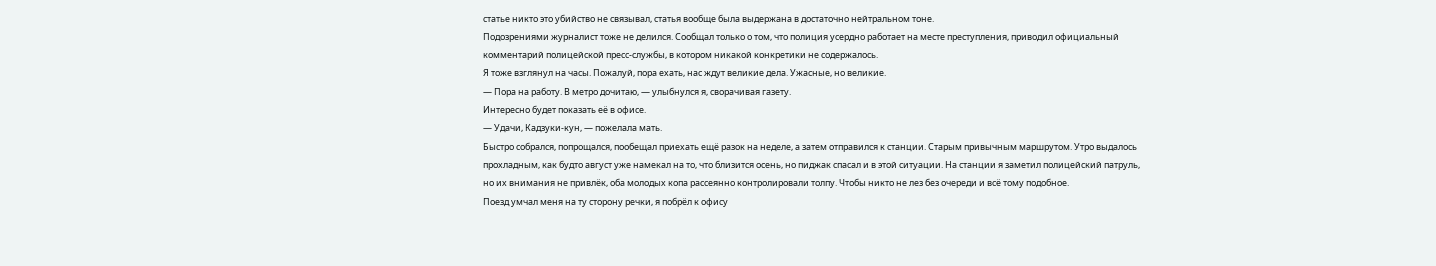статье никто это убийство не связывал, статья вообще была выдержана в достаточно нейтральном тоне.
Подозрениями журналист тоже не делился. Сообщал только о том, что полиция усердно работает на месте преступления, приводил официальный комментарий полицейской пресс-службы, в котором никакой конкретики не содержалось.
Я тоже взглянул на часы. Пожалуй, пора ехать, нас ждут великие дела. Ужасные, но великие.
— Пора на работу. В метро дочитаю, — улыбнулся я, сворачивая газету.
Интересно будет показать её в офисе.
— Удачи, Кадзуки-кун, — пожелала мать.
Быстро собрался, попрощался, пообещал приехать ещё разок на неделе, а затем отправился к станции. Старым привычным маршрутом. Утро выдалось прохладным, как будто август уже намекал на то, что близится осень, но пиджак спасал и в этой ситуации. На станции я заметил полицейский патруль, но их внимания не привлёк, оба молодых копа рассеянно контролировали толпу. Чтобы никто не лез без очереди и всё тому подобное.
Поезд умчал меня на ту сторону речки, я побрёл к офису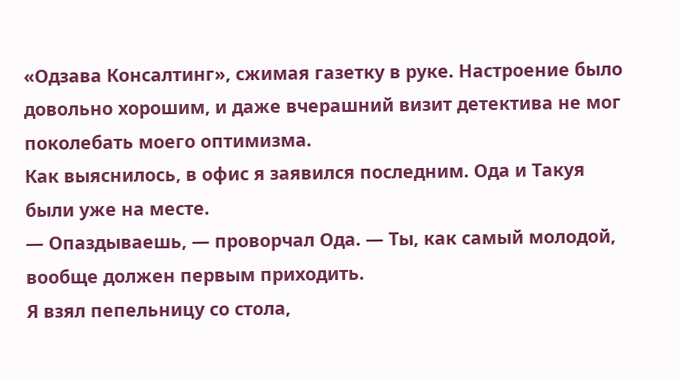«Одзава Консалтинг», сжимая газетку в руке. Настроение было довольно хорошим, и даже вчерашний визит детектива не мог поколебать моего оптимизма.
Как выяснилось, в офис я заявился последним. Ода и Такуя были уже на месте.
— Опаздываешь, — проворчал Ода. — Ты, как самый молодой, вообще должен первым приходить.
Я взял пепельницу со стола,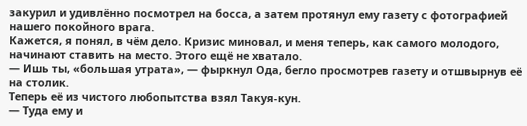закурил и удивлённо посмотрел на босса, а затем протянул ему газету с фотографией нашего покойного врага.
Кажется, я понял, в чём дело. Кризис миновал, и меня теперь, как самого молодого, начинают ставить на место. Этого ещё не хватало.
— Ишь ты, «большая утрата», — фыркнул Ода, бегло просмотрев газету и отшвырнув её на столик.
Теперь её из чистого любопытства взял Такуя-кун.
— Туда ему и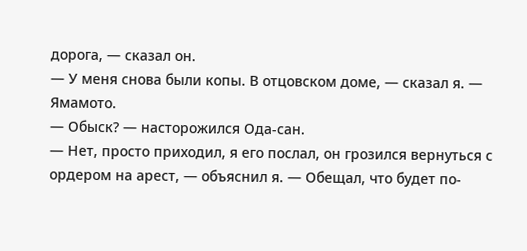дорога, — сказал он.
— У меня снова были копы. В отцовском доме, — сказал я. — Ямамото.
— Обыск? — насторожился Ода-сан.
— Нет, просто приходил, я его послал, он грозился вернуться с ордером на арест, — объяснил я. — Обещал, что будет по-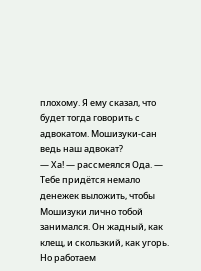плохому. Я ему сказал, что будет тогда говорить с адвокатом. Мошизуки-сан ведь наш адвокат?
— Ха! — рассмеялся Ода. — Тебе придётся немало денежек выложить, чтобы Мошизуки лично тобой занимался. Он жадный, как клещ, и скользкий, как угорь. Но работаем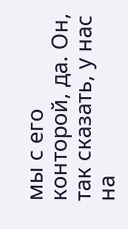мы с его конторой, да. Он, так сказать, у нас на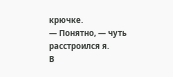крючке.
— Понятно, — чуть расстроился я.
В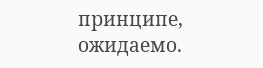принципе, ожидаемо.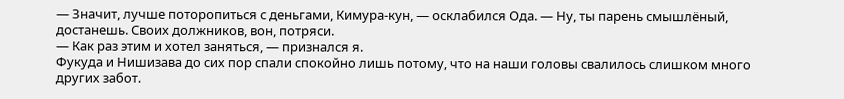— Значит, лучше поторопиться с деньгами, Кимура-кун, — осклабился Ода. — Ну, ты парень смышлёный, достанешь. Своих должников, вон, потряси.
— Как раз этим и хотел заняться, — признался я.
Фукуда и Нишизава до сих пор спали спокойно лишь потому, что на наши головы свалилось слишком много других забот.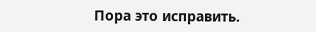Пора это исправить.